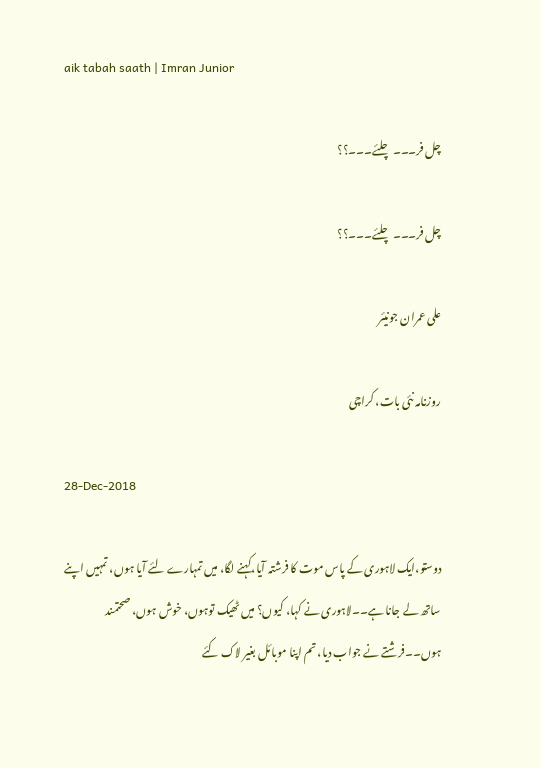aik tabah saath | Imran Junior

چل فر۔۔۔ چلئے۔۔۔؟؟

چل فر۔۔۔ چلئے۔۔۔؟؟

علی عمران جونیئر

روزنامہ نئی بات، کراچی

28-Dec-2018

دوستو،ایک لاہوری کے پاس موت کا فرشتہ آیا،کہنے لگا، میں تمہارے لئے آیا ہوں، تمہیں اپنے ساتھ لے جانا ہے۔۔لاہوری نے کہا، کیوں؟ میں ٹھیک توہوں، خوش ہوں، صحتمند ہوں۔۔فرشتے نے جواب دیا، تم اپنا موبائل بغیر لاک کئے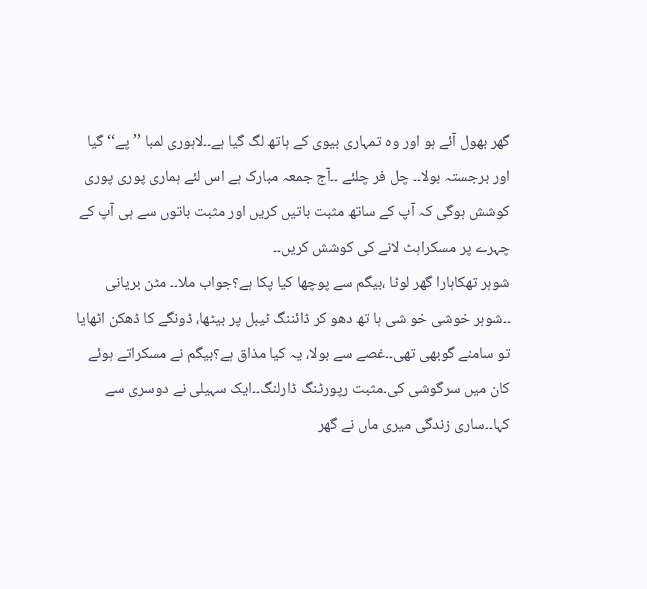گھر بھول آئے ہو اور وہ تمہاری بیوی کے ہاتھ لگ گیا ہے۔۔لاہوری لمبا ’’پے‘‘ گیا اور برجستہ بولا۔۔ چل فر چلئے ۔۔آج جمعہ مبارک ہے اس لئے ہماری پوری پوری کوشش ہوگی کہ آپ کے ساتھ مثبت باتیں کریں اور مثبت باتوں سے ہی آپ کے چہرے پر مسکراہٹ لانے کی کوشش کریں۔۔
شوہر تھکاہارا گھر لوٹا ،بیگم سے پوچھا کیا پکا ہے؟جواب ملا۔۔ مٹن بریانی ۔۔شوہر خوشی خو شی ہا تھ دھو کر ڈائننگ ٹیبل پر بیٹھا، ڈونگے کا ڈھکن اٹھایا تو سامنے گوبھی تھی۔۔غصے سے بولا، یہ کیا مذاق ہے؟بیگم نے مسکراتے ہوئے کان میں سرگوشی کی۔مثبت رپورٹنگ ڈارلنگ۔۔ایک سہیلی نے دوسری سے کہا۔۔ساری زندگی میری ماں نے گھر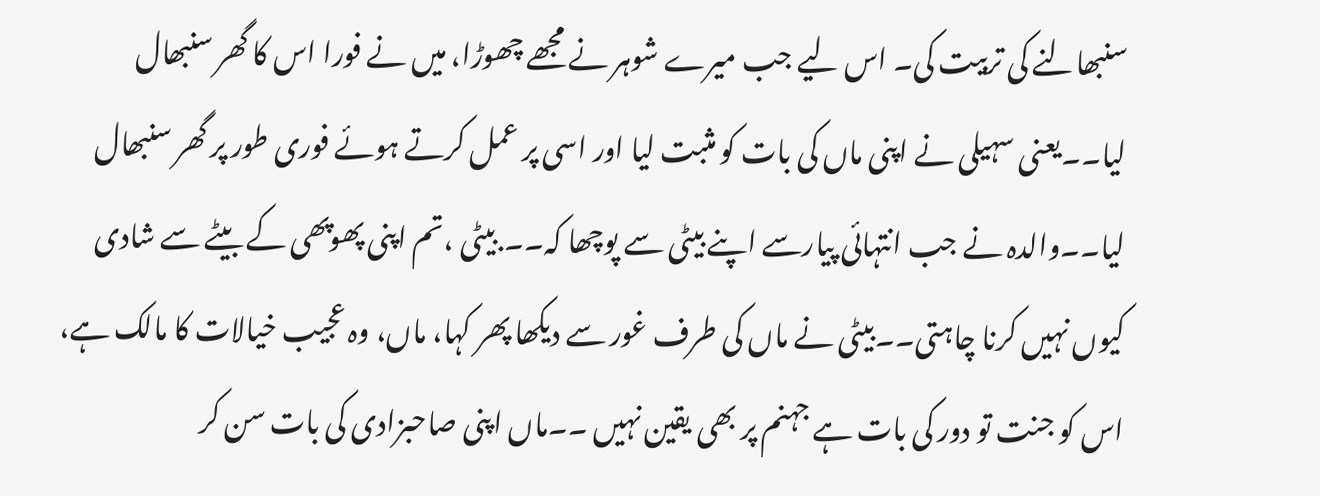سنبھالنے کی تربیت کی۔ اس لیے جب میرے شوہر نے مجھے چھوڑا، میں نے فورا اس کا گھر سنبھال لیا۔۔یعنی سہیلی نے اپنی ماں کی بات کو مثبت لیا اور اسی پر عمل کرتے ہوئے فوری طور پر گھر سنبھال لیا۔۔والدہ نے جب انتہائی پیارسے اپنے بیٹی سے پوچھا کہ۔۔.بیٹی ،تم اپنی پھوپھی کے بیٹے سے شادی کیوں نہیں کرنا چاہتی۔۔بیٹی نے ماں کی طرف غور سے دیکھا پھر کہا، ماں، وہ عجیب خیالات کا مالک ہے، اس کو جنت تو دور کی بات ہے جہنم پر بھی یقین نہیں ۔۔ماں اپنی صاحبزادی کی بات سن کر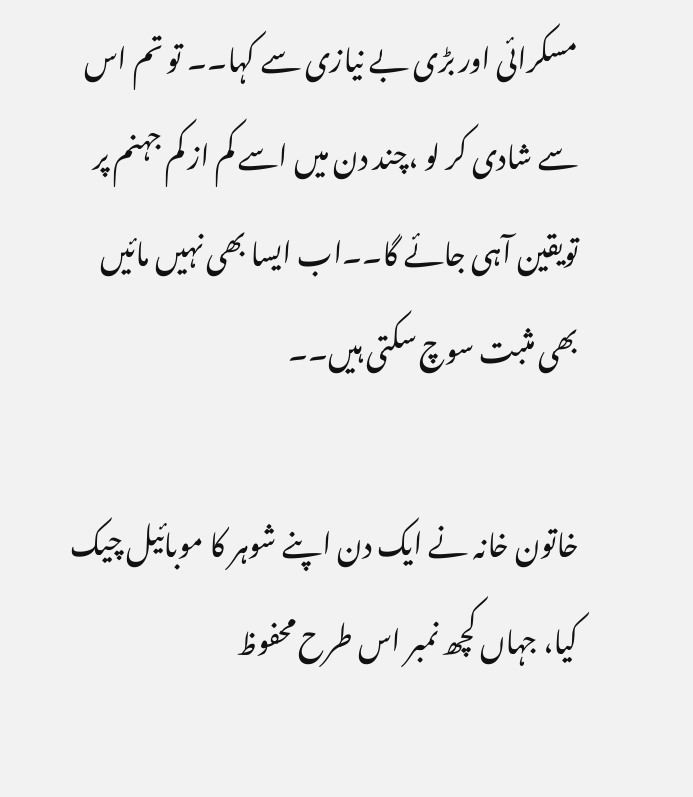مسکرائی اور بڑی بے نیازی سے کہا۔۔ تو تم اس سے شادی کر لو ،چند دن میں اسے کم از کم جہنم پر تویقین آہی جائے گا۔۔اب ایسا بھی نہیں مائیں بھی مثبت سوچ سکتی ہیں۔۔

خاتون خانہ نے ایک دن اپنے شوہر کا موبائیل چیک کیا، جہاں کچھ نمبر اس طرح محفوظ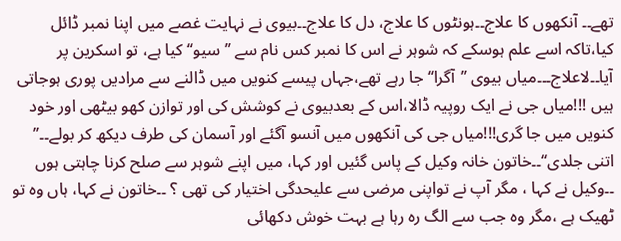تھے۔۔ آنکھوں کا علاج۔۔ہونٹوں کا علاج، دل کا علاج۔۔بیوی نے نہایت غصے میں اپنا نمبر ڈائل کیا،تاکہ اسے علم ہوسکے کہ شوہر نے اس کا نمبر کس نام سے ’’سیو‘‘ کیا ہے، تو اسکرین پر آیا۔۔لاعلاج۔۔۔میاں بیوی ’’آگرا‘‘ جا رہے تھے،جہاں پیسے کنویں میں ڈالنے سے مرادیں پوری ہوجاتی ہیں !!!میاں جی نے ایک روپیہ ڈالا،اس کے بعدبیوی نے کوشش کی اور توازن کھو بیٹھی اور خود کنویں میں جا گری!!!میاں جی کی آنکھوں میں آنسو آگئے اور آسمان کی طرف دیکھ کر بولے۔۔’’ اتنی جلدی‘‘۔۔خاتون خانہ وکیل کے پاس گئیں اور کہا، میں اپنے شوہر سے صلح کرنا چاہتی ہوں ۔۔وکیل نے کہا ، مگر آپ نے تواپنی مرضی سے علیحدگی اختیار کی تھی ؟ ۔۔خاتون نے کہا، ہاں وہ تو ٹھیک ہے ،مگر وہ جب سے الگ رہ رہا ہے بہت خوش دکھائی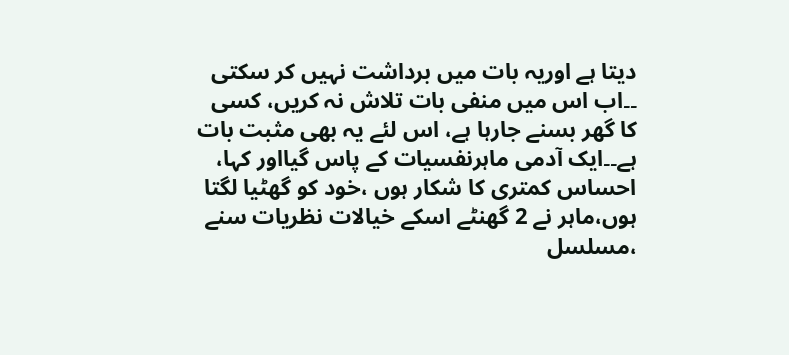دیتا ہے اوریہ بات میں برداشت نہیں کر سکتی ۔۔اب اس میں منفی بات تلاش نہ کریں، کسی کا گھر بسنے جارہا ہے، اس لئے یہ بھی مثبت بات ہے۔۔ایک آدمی ماہرنفسیات کے پاس گیااور کہا، احساس کمتری کا شکار ہوں ،خود کو گھٹیا لگتا ہوں،ماہر نے 2 گھنٹے اسکے خیالات نظریات سنے ،مسلسل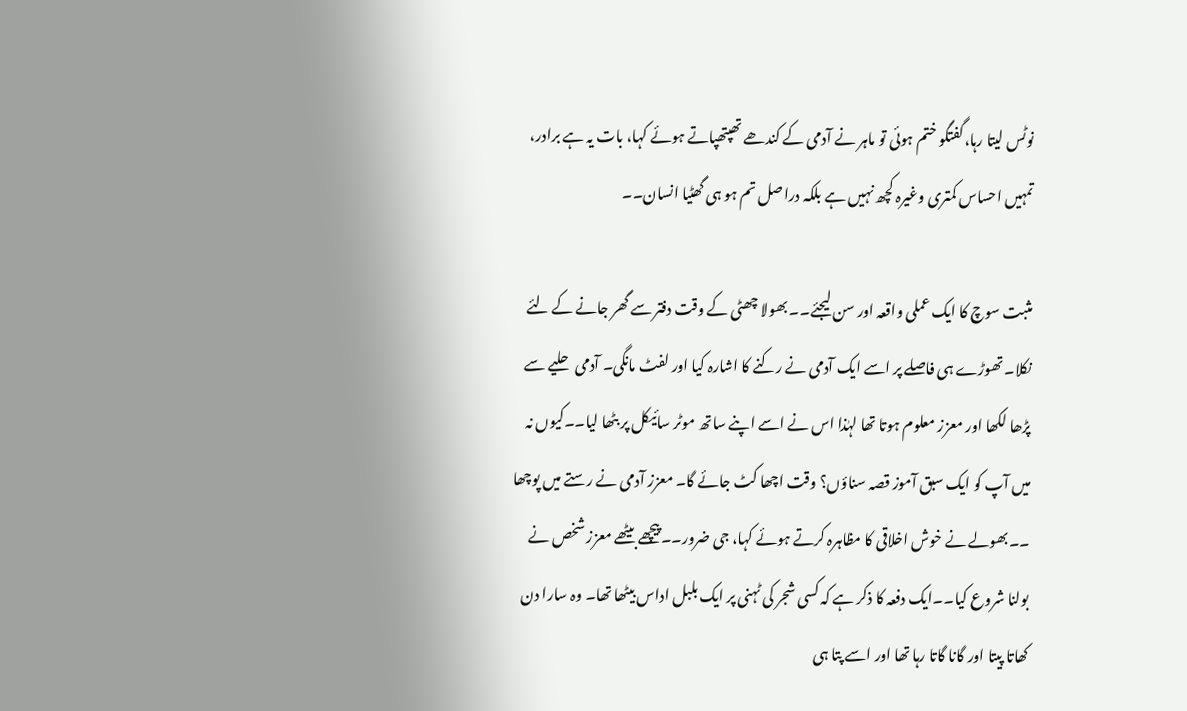نوٹس لیتا رہا،گفتگو ختم ہوئی تو ماہر نے آدمی کے کندھے تھپتھپاتے ہوئے کہا، بات یہ ہے برادر، تمہیں احساس کمتری وغیرہ کچھ نہیں ہے بلکہ دراصل تم ہو ہی گھٹیا انسان۔۔

مثبت سوچ کا ایک عملی واقعہ اور سن لیجئے۔۔ بھولا چھٹی کے وقت دفتر سے گھر جانے کے لئے نکلا۔ تھوڑے ہی فاصلے پر اسے ایک آدمی نے رکنے کا اشارہ کیا اور لفٹ مانگی۔ آدمی حلیے سے پڑھا لکھا اور معزز معلوم ہوتا تھا لہٰذا اس نے اسے اپنے ساتھ موٹر سائیکل پر بٹھا لیا۔۔کیوں نہ میں آپ کو ایک سبق آموز قصہ سناؤں؟ وقت اچھا کٹ جائے گا۔ معزز آدمی نے رستے میں پوچھا ۔۔بھولے نے خوش اخلاقی کا مظاہرہ کرتے ہوئے کہا، جی ضرور۔۔پیچھے بیٹھے معزز شخص نے بولنا شروع کیا۔۔ایک دفعہ کا ذکر ہے کہ کسی شجر کی ٹہنی پر ایک بلبل اداس بیٹھا تھا۔ وہ سارا دن کھاتا پیتا اور گانا گاتا رہا تھا اور اسے پتا ہی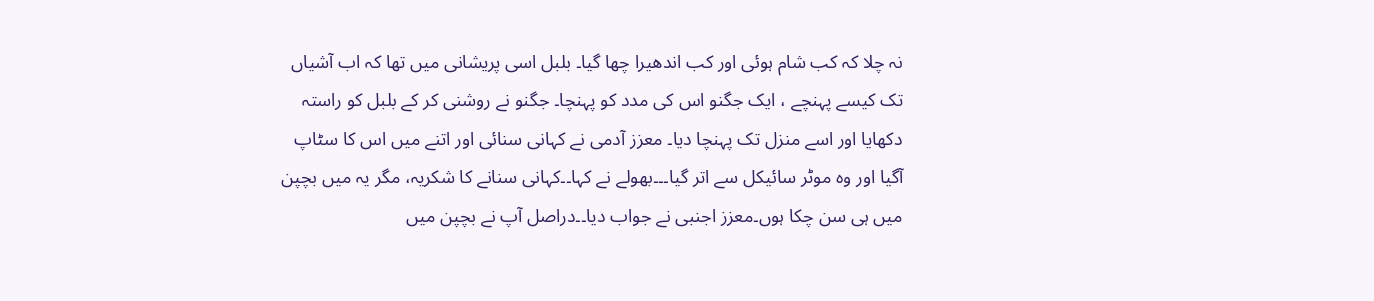نہ چلا کہ کب شام ہوئی اور کب اندھیرا چھا گیا۔ بلبل اسی پریشانی میں تھا کہ اب آشیاں تک کیسے پہنچے ، ایک جگنو اس کی مدد کو پہنچا۔ جگنو نے روشنی کر کے بلبل کو راستہ دکھایا اور اسے منزل تک پہنچا دیا۔ معزز آدمی نے کہانی سنائی اور اتنے میں اس کا سٹاپ آگیا اور وہ موٹر سائیکل سے اتر گیا۔۔۔بھولے نے کہا۔۔کہانی سنانے کا شکریہ، مگر یہ میں بچپن میں ہی سن چکا ہوں۔معزز اجنبی نے جواب دیا۔۔دراصل آپ نے بچپن میں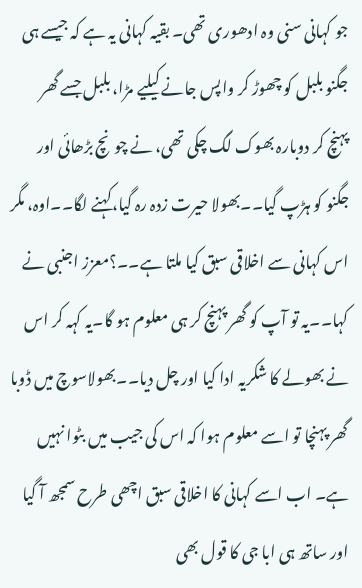جو کہانی سنی وہ ادھوری تھی۔ بقیہ کہانی یہ ہے کہ جیسے ہی جگنو بلبل کو چھوڑ کر واپس جانے کیلیے مڑا، بلبل جسے گھر پہنچ کر دوبارہ بھوک لگ چکی تھی، نے چونچ بڑھائی اور جگنو کو ہڑپ گیا۔۔بھولا حیرت زدہ رہ گیا،کہنے لگا۔۔اوہ، مگر اس کہانی سے اخلاقی سبق کیا ملتا ہے۔۔؟معزز اجنبی نے کہا۔۔یہ تو آپ کو گھر پہنچ کر ہی معلوم ہو گا۔یہ کہہ کر اس نے بھولے کا شکریہ ادا کیا اور چل دیا۔۔بھولاسوچ میں ڈوبا گھر پہنچا تو اسے معلوم ہوا کہ اس کی جیب میں بٹوا نہیں ہے۔ اب اسے کہانی کا اخلاقی سبق اچھی طرح سمجھ آ گیا اور ساتھ ہی ابا جی کا قول بھی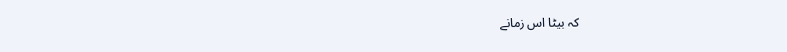کہ بیٹا اس زمانے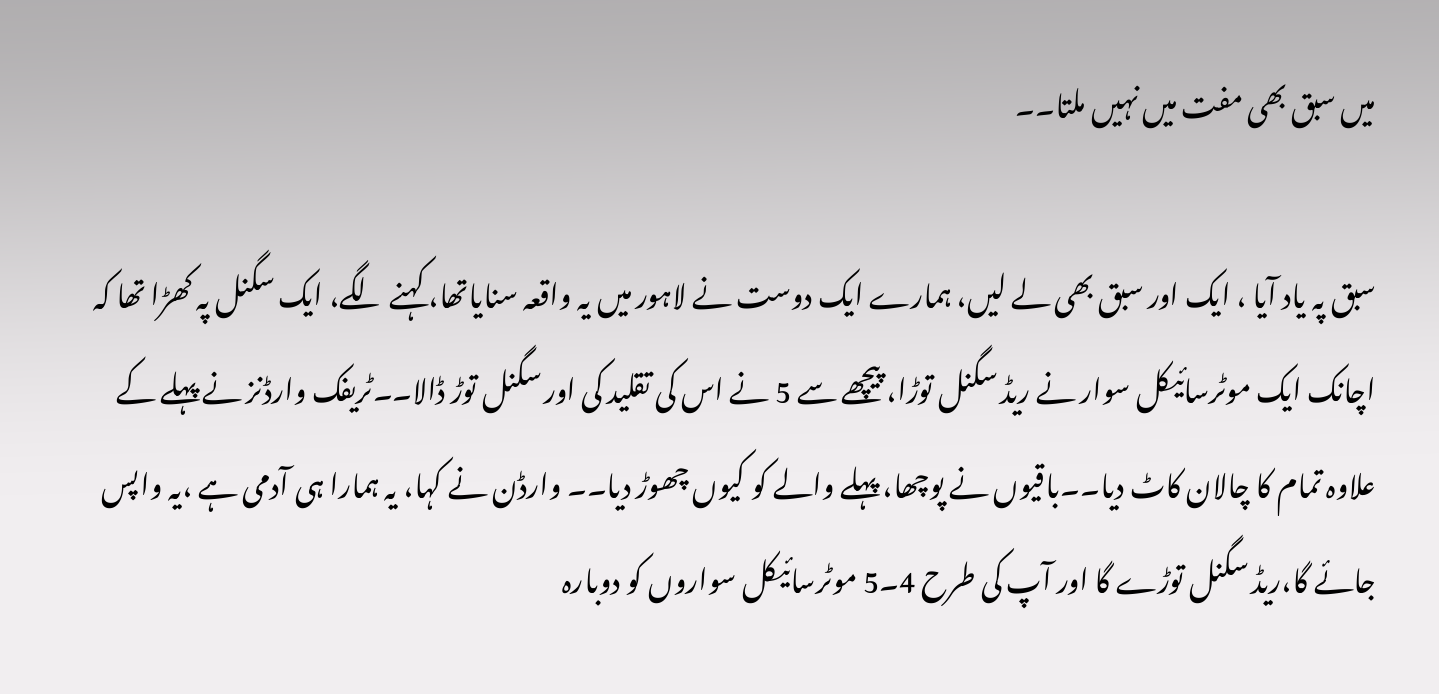میں سبق بھی مفت میں نہیں ملتا۔۔

سبق پہ یاد آیا ، ایک اور سبق بھی لے لیں، ہمارے ایک دوست نے لاہور میں یہ واقعہ سنایاتھا، کہنے لگے، ایک سگنل پہ کھڑا تھا کہ اچانک ایک موٹرسائیکل سوار نے ریڈ سگنل توڑا، پیچھے سے 5 نے اس کی تقلید کی اور سگنل توڑ ڈالا۔۔ٹریفک وارڈنز نے پہلے کے علاوہ تمام کا چالان کاٹ دیا۔۔باقیوں نے پوچھا، پہلے والے کو کیوں چھوڑ دیا۔۔ وارڈن نے کہا، یہ ہمارا ہی آدمی ہے ،یہ واپس جائے گا،ریڈ سگنل توڑے گا اور آپ کی طرح 4۔5 موٹرسائیکل سواروں کو دوبارہ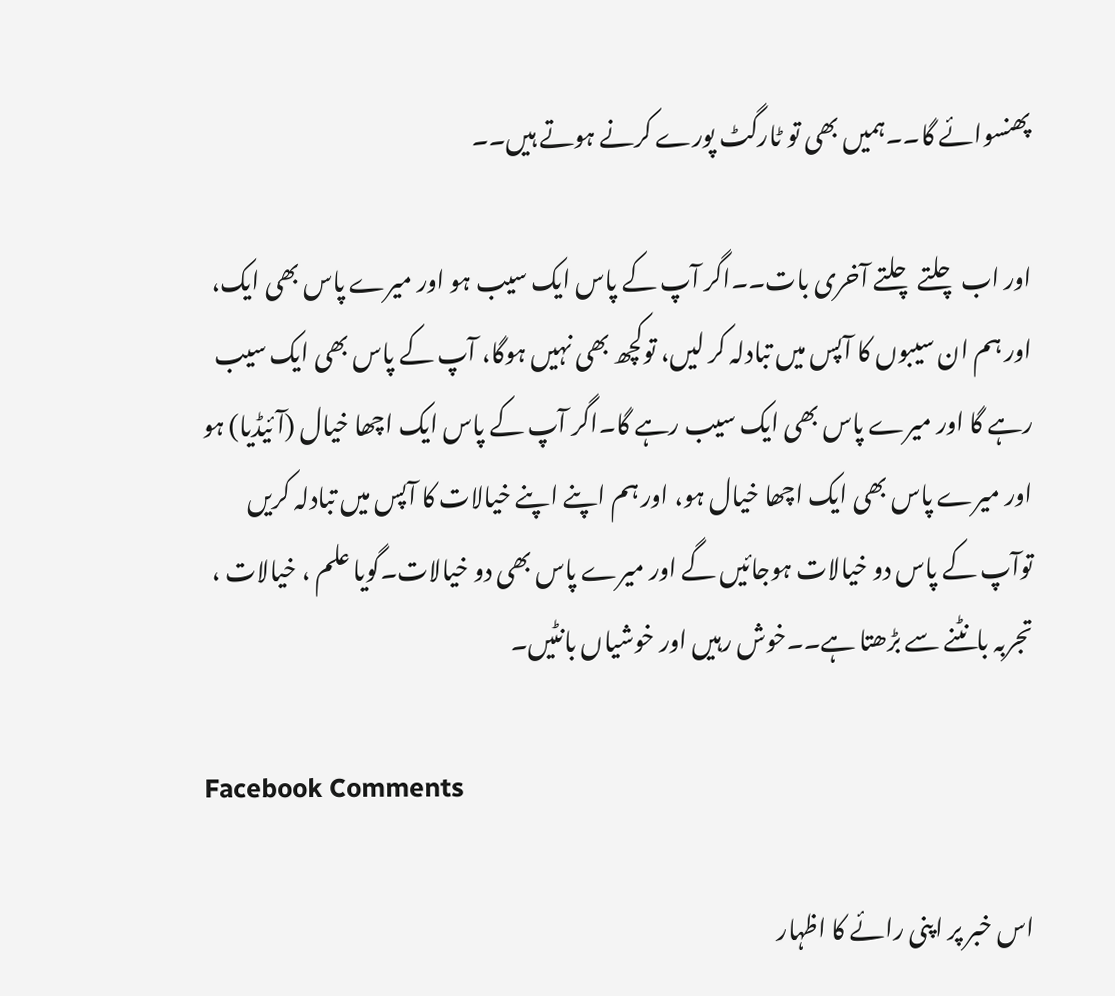پھنسوائے گا۔۔ہمیں بھی تو ٹارگٹ پورے کرنے ہوتے ہیں۔۔

اور اب چلتے چلتے آخری بات۔۔اگر آپ کے پاس ایک سیب ہو اور میرے پاس بھی ایک، اور ہم ان سیبوں کا آپس میں تبادلہ کر لیں، توکچھ بھی نہیں ہوگا، آپ کے پاس بھی ایک سیب رہے گا اور میرے پاس بھی ایک سیب رہے گا۔اگر آپ کے پاس ایک اچھا خیال (آئیڈیا) ہو اور میرے پاس بھی ایک اچھا خیال ہو، اور ہم اپنے اپنے خیالات کا آپس میں تبادلہ کریں توآپ کے پاس دو خیالات ہوجائیں گے اور میرے پاس بھی دو خیالات۔گویا علم ، خیالات ، تجربہ بانٹنے سے بڑھتا ہے۔۔خوش رہیں اور خوشیاں بانٹیں۔

Facebook Comments

اس خبر پر اپنی رائے کا اظہار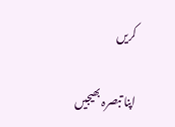کریں

اپنا تبصرہ بھیجیں